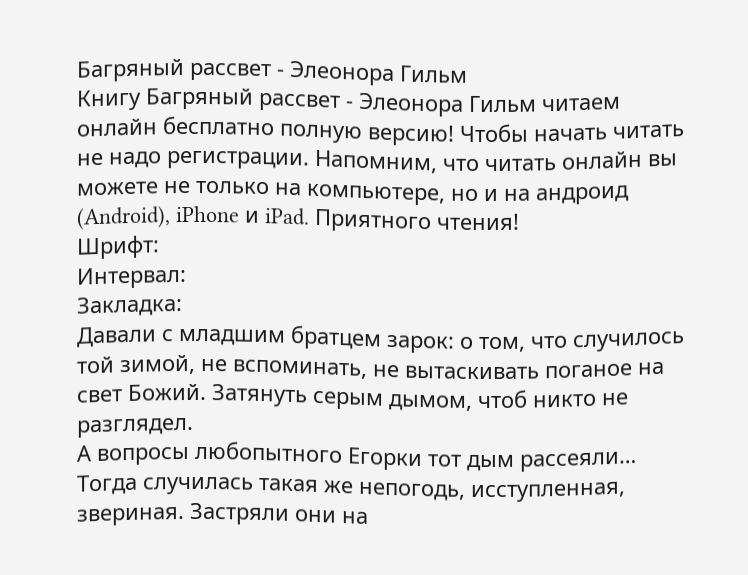Багряный рассвет - Элеонора Гильм
Книгу Багряный рассвет - Элеонора Гильм читаем онлайн бесплатно полную версию! Чтобы начать читать не надо регистрации. Напомним, что читать онлайн вы можете не только на компьютере, но и на андроид (Android), iPhone и iPad. Приятного чтения!
Шрифт:
Интервал:
Закладка:
Давали с младшим братцем зарок: о том, что случилось той зимой, не вспоминать, не вытаскивать поганое на свет Божий. Затянуть серым дымом, чтоб никто не разглядел.
А вопросы любопытного Егорки тот дым рассеяли…
Тогда случилась такая же непогодь, исступленная, звериная. Застряли они на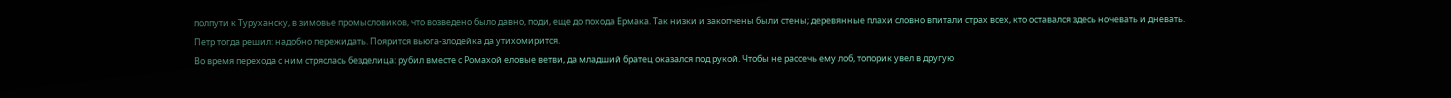полпути к Туруханску, в зимовье промысловиков, что возведено было давно, поди, еще до похода Ермака. Так низки и закопчены были стены; деревянные плахи словно впитали страх всех, кто оставался здесь ночевать и дневать.
Петр тогда решил: надобно пережидать. Поярится вьюга-злодейка да утихомирится.
Во время перехода с ним стряслась безделица: рубил вместе с Ромахой еловые ветви, да младший братец оказался под рукой. Чтобы не рассечь ему лоб, топорик увел в другую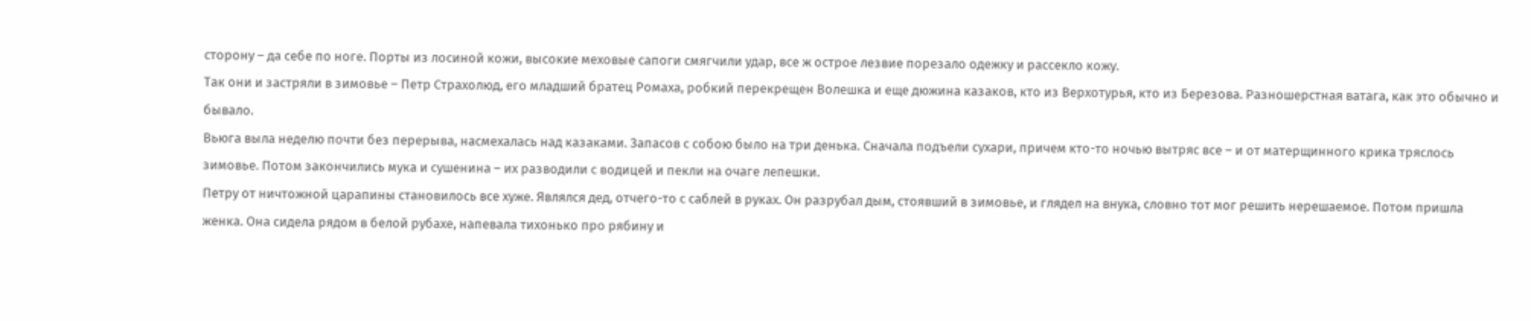сторону – да себе по ноге. Порты из лосиной кожи, высокие меховые сапоги смягчили удар, все ж острое лезвие порезало одежку и рассекло кожу.
Так они и застряли в зимовье – Петр Страхолюд, его младший братец Ромаха, робкий перекрещен Волешка и еще дюжина казаков, кто из Верхотурья, кто из Березова. Разношерстная ватага, как это обычно и бывало.
Вьюга выла неделю почти без перерыва, насмехалась над казаками. Запасов с собою было на три денька. Сначала подъели сухари, причем кто-то ночью вытряс все – и от матерщинного крика тряслось зимовье. Потом закончились мука и сушенина – их разводили с водицей и пекли на очаге лепешки.
Петру от ничтожной царапины становилось все хуже. Являлся дед, отчего-то с саблей в руках. Он разрубал дым, стоявший в зимовье, и глядел на внука, словно тот мог решить нерешаемое. Потом пришла женка. Она сидела рядом в белой рубахе, напевала тихонько про рябину и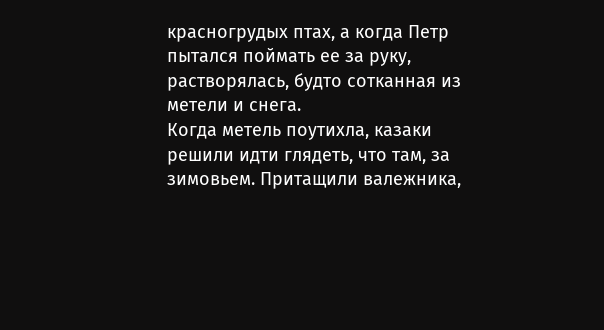красногрудых птах, а когда Петр пытался поймать ее за руку, растворялась, будто сотканная из метели и снега.
Когда метель поутихла, казаки решили идти глядеть, что там, за зимовьем. Притащили валежника,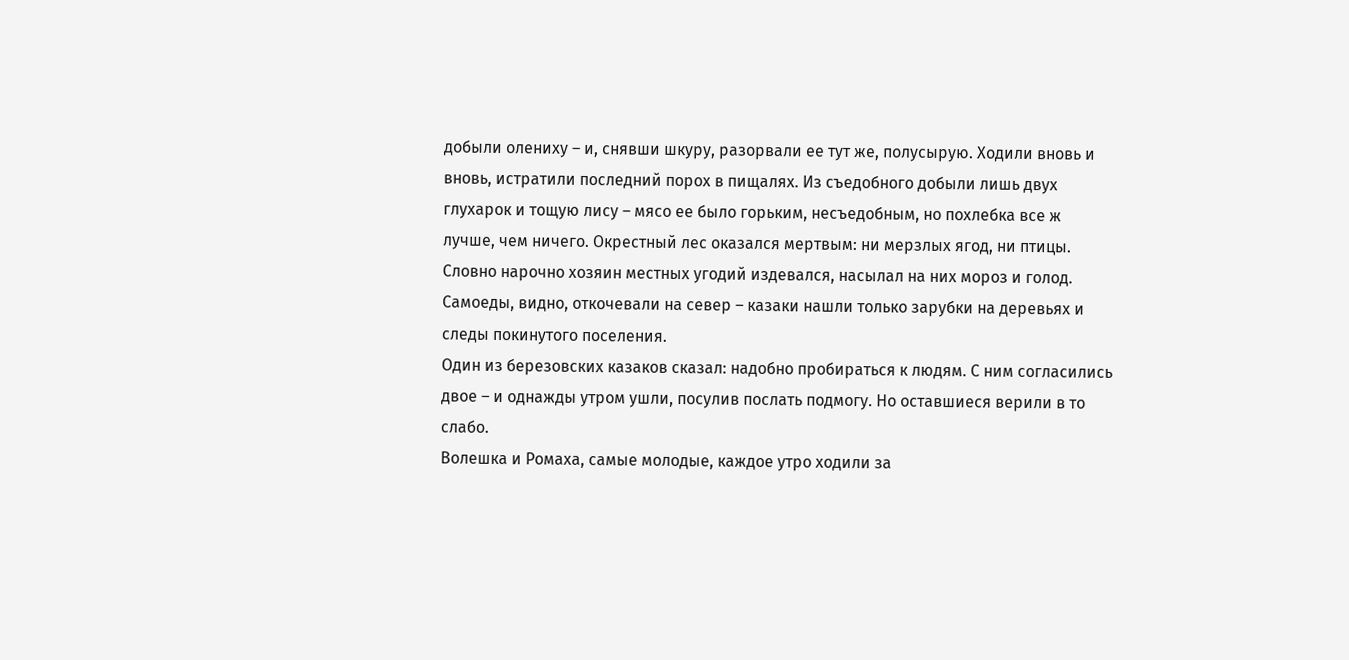добыли олениху – и, снявши шкуру, разорвали ее тут же, полусырую. Ходили вновь и вновь, истратили последний порох в пищалях. Из съедобного добыли лишь двух глухарок и тощую лису – мясо ее было горьким, несъедобным, но похлебка все ж лучше, чем ничего. Окрестный лес оказался мертвым: ни мерзлых ягод, ни птицы. Словно нарочно хозяин местных угодий издевался, насылал на них мороз и голод.
Самоеды, видно, откочевали на север – казаки нашли только зарубки на деревьях и следы покинутого поселения.
Один из березовских казаков сказал: надобно пробираться к людям. С ним согласились двое – и однажды утром ушли, посулив послать подмогу. Но оставшиеся верили в то слабо.
Волешка и Ромаха, самые молодые, каждое утро ходили за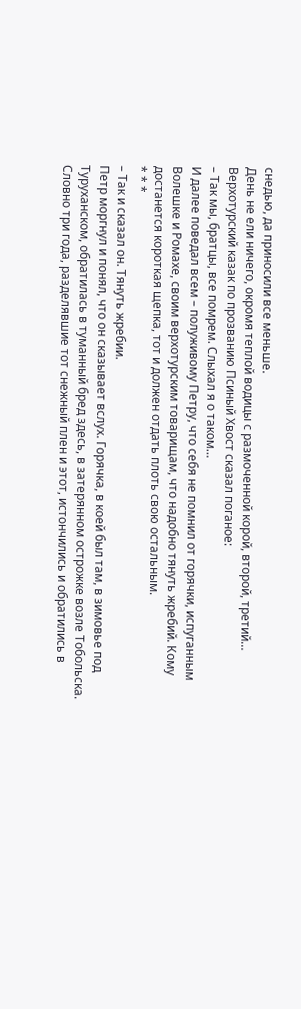снедью, да приносили все меньше.
День не ели ничего, окромя теплой водицы с размоченной корой, второй, третий… Верхотурский казак по прозванию Псиный Хвост сказал поганое:
– Так мы, братцы, все помрем. Слыхал я о таком…
И далее поведал всем – полуживому Петру, что себя не помнил от горячки, испуганным Волешке и Ромахе, своим верхотурским товарищам, что надобно тянуть жребий. Кому достанется короткая щепка, тот и должен отдать плоть свою остальным.
* * *
– Так и сказал он. Тянуть жребии.
Петр моргнул и понял, что он сказывает вслух. Горячка, в коей был там, в зимовье под Туруханском, обратилась в туманный бред здесь, в затерянном острожке возле Тобольска. Словно три года, разделявшие тот снежный плен и этот, истончились и обратились в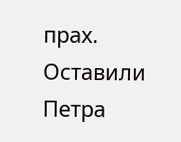прах. Оставили Петра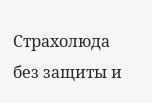Страхолюда без защиты и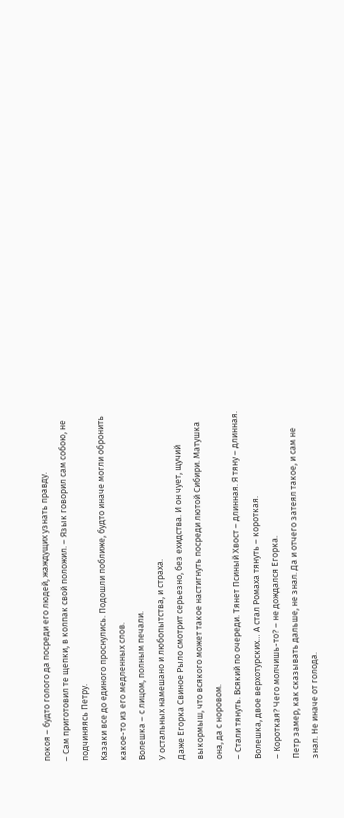покоя – будто голого да посреди его людей, жаждущих узнать правду.
– Сам приготовил те щепки, в колпак свой положил. – Язык говорил сам собою, не подчиняясь Петру.
Казаки все до единого проснулись. Подошли поближе, будто иначе могли обронить какое-то из его медленных слов.
Волешка – с лицом, полным печали.
У остальных намешано и любопытства, и страха.
Даже Егорка Свиное Рыло смотрит серьезно, без ехидства. И он чует, щучий выкормыш, что всякого может такое настигнуть посреди лютой Сибири. Матушка она, да с норовом.
– Стали тянуть. Всякий по очереди. Тянет Псиный Хвост – длинная. Я тяну – длинная. Волешка, двое верхотурских… А стал Ромаха тянуть – короткая.
– Короткая? Чего молчишь-то? – не дождался Егорка.
Петр замер, как сказывать дальше, не знал. Да и отчего затеял такое, и сам не знал. Не иначе от голода.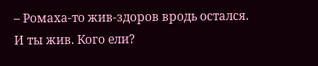– Ромаха-то жив-здоров вродь остался. И ты жив. Кого ели?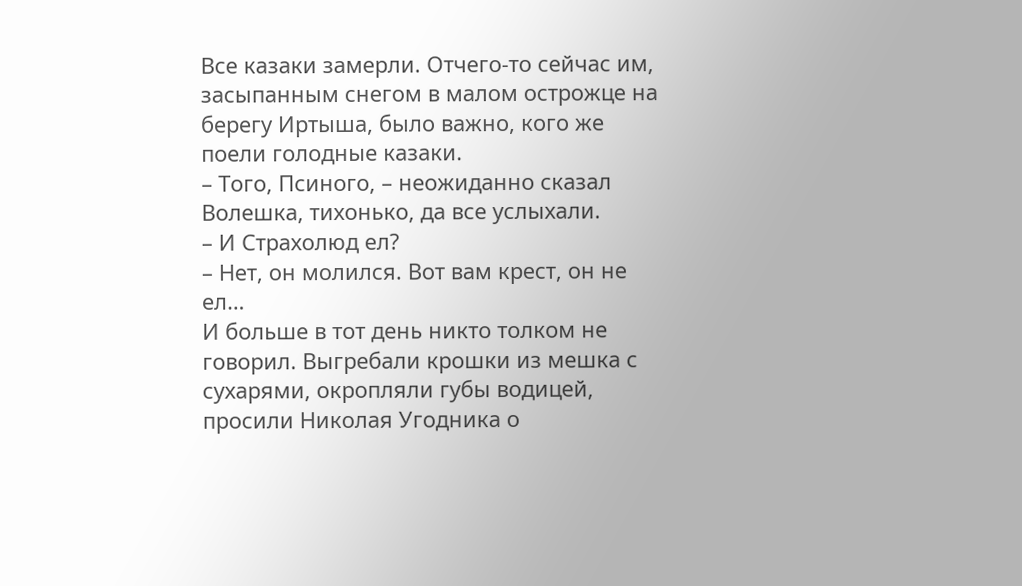Все казаки замерли. Отчего-то сейчас им, засыпанным снегом в малом острожце на берегу Иртыша, было важно, кого же поели голодные казаки.
– Того, Псиного, – неожиданно сказал Волешка, тихонько, да все услыхали.
– И Страхолюд ел?
– Нет, он молился. Вот вам крест, он не ел…
И больше в тот день никто толком не говорил. Выгребали крошки из мешка с сухарями, окропляли губы водицей, просили Николая Угодника о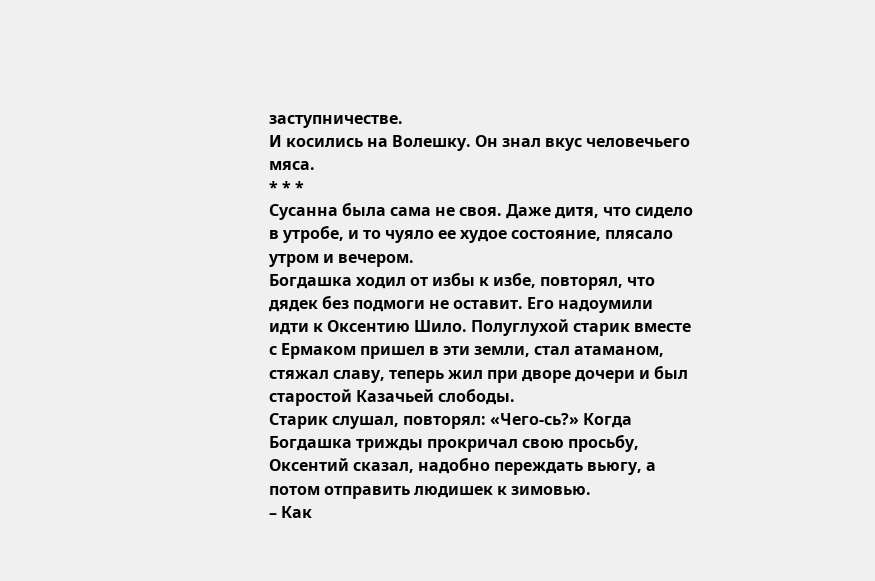заступничестве.
И косились на Волешку. Он знал вкус человечьего мяса.
* * *
Сусанна была сама не своя. Даже дитя, что сидело в утробе, и то чуяло ее худое состояние, плясало утром и вечером.
Богдашка ходил от избы к избе, повторял, что дядек без подмоги не оставит. Его надоумили идти к Оксентию Шило. Полуглухой старик вместе с Ермаком пришел в эти земли, стал атаманом, стяжал славу, теперь жил при дворе дочери и был старостой Казачьей слободы.
Старик слушал, повторял: «Чего-сь?» Когда Богдашка трижды прокричал свою просьбу, Оксентий сказал, надобно переждать вьюгу, а потом отправить людишек к зимовью.
– Как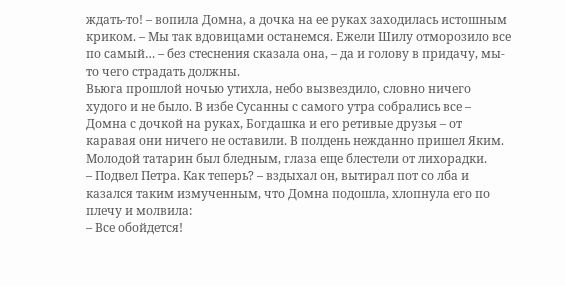ждать-то! – вопила Домна, а дочка на ее руках заходилась истошным криком. – Мы так вдовицами останемся. Ежели Шилу отморозило все по самый… – без стеснения сказала она, – да и голову в придачу, мы-то чего страдать должны.
Вьюга прошлой ночью утихла, небо вызвездило, словно ничего худого и не было. В избе Сусанны с самого утра собрались все – Домна с дочкой на руках, Богдашка и его ретивые друзья – от каравая они ничего не оставили. В полдень нежданно пришел Яким. Молодой татарин был бледным, глаза еще блестели от лихорадки.
– Подвел Петра. Как теперь? – вздыхал он, вытирал пот со лба и казался таким измученным, что Домна подошла, хлопнула его по плечу и молвила:
– Все обойдется!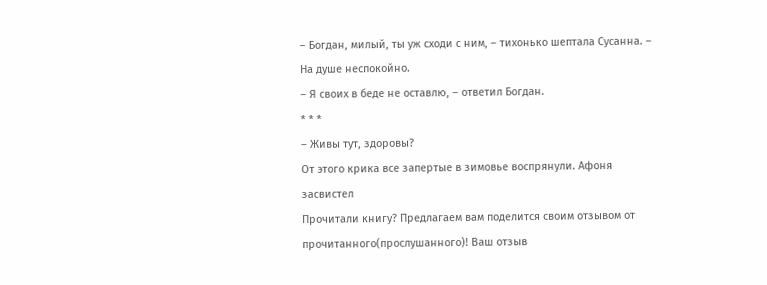– Богдан, милый, ты уж сходи с ним, – тихонько шептала Сусанна. – На душе неспокойно.
– Я своих в беде не оставлю, – ответил Богдан.
* * *
– Живы тут, здоровы?
От этого крика все запертые в зимовье воспрянули. Афоня засвистел
Прочитали книгу? Предлагаем вам поделится своим отзывом от прочитанного(прослушанного)! Ваш отзыв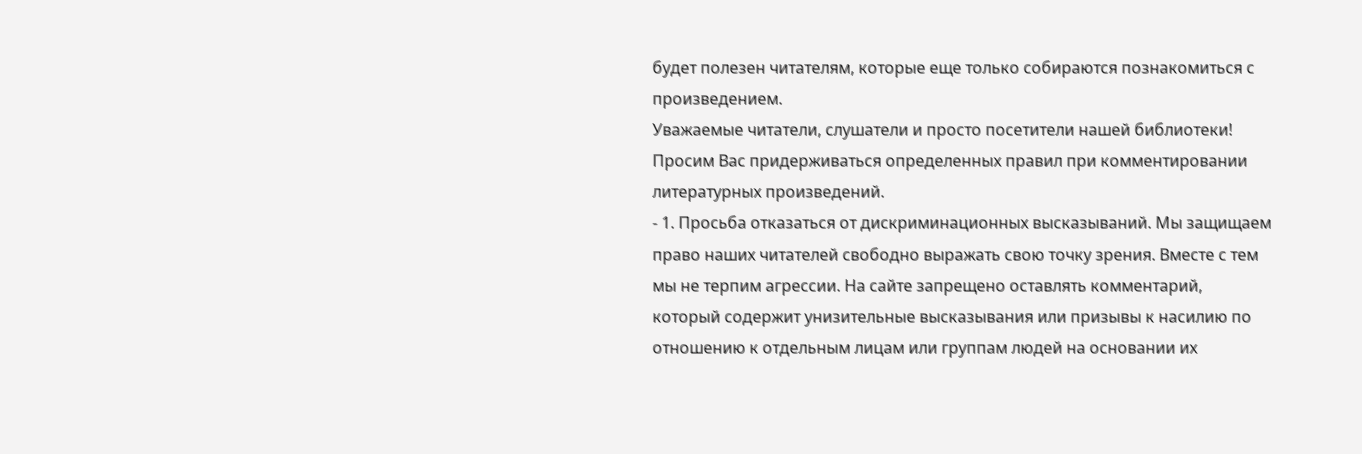будет полезен читателям, которые еще только собираются познакомиться с произведением.
Уважаемые читатели, слушатели и просто посетители нашей библиотеки! Просим Вас придерживаться определенных правил при комментировании литературных произведений.
- 1. Просьба отказаться от дискриминационных высказываний. Мы защищаем право наших читателей свободно выражать свою точку зрения. Вместе с тем мы не терпим агрессии. На сайте запрещено оставлять комментарий, который содержит унизительные высказывания или призывы к насилию по отношению к отдельным лицам или группам людей на основании их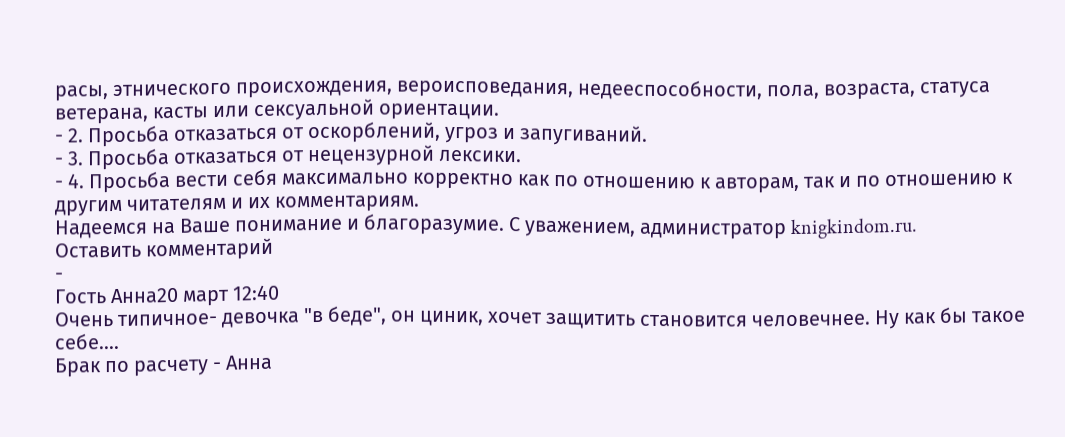расы, этнического происхождения, вероисповедания, недееспособности, пола, возраста, статуса ветерана, касты или сексуальной ориентации.
- 2. Просьба отказаться от оскорблений, угроз и запугиваний.
- 3. Просьба отказаться от нецензурной лексики.
- 4. Просьба вести себя максимально корректно как по отношению к авторам, так и по отношению к другим читателям и их комментариям.
Надеемся на Ваше понимание и благоразумие. С уважением, администратор knigkindom.ru.
Оставить комментарий
-
Гость Анна20 март 12:40
Очень типичное- девочка "в беде", он циник, хочет защитить становится человечнее. Ну как бы такое себе....
Брак по расчету - Анна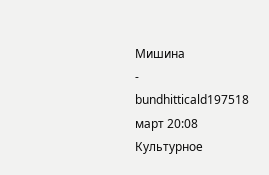Мишина
-
bundhitticald197518 март 20:08
Культурное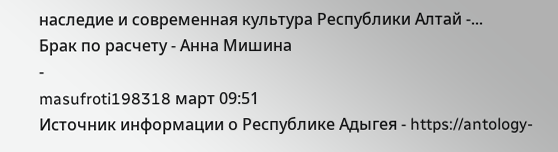наследие и современная культура Республики Алтай -...
Брак по расчету - Анна Мишина
-
masufroti198318 март 09:51
Источник информации о Республике Адыгея - https://antology-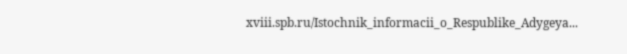xviii.spb.ru/Istochnik_informacii_o_Respublike_Adygeya...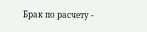Брак по расчету -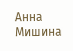Анна Мишина